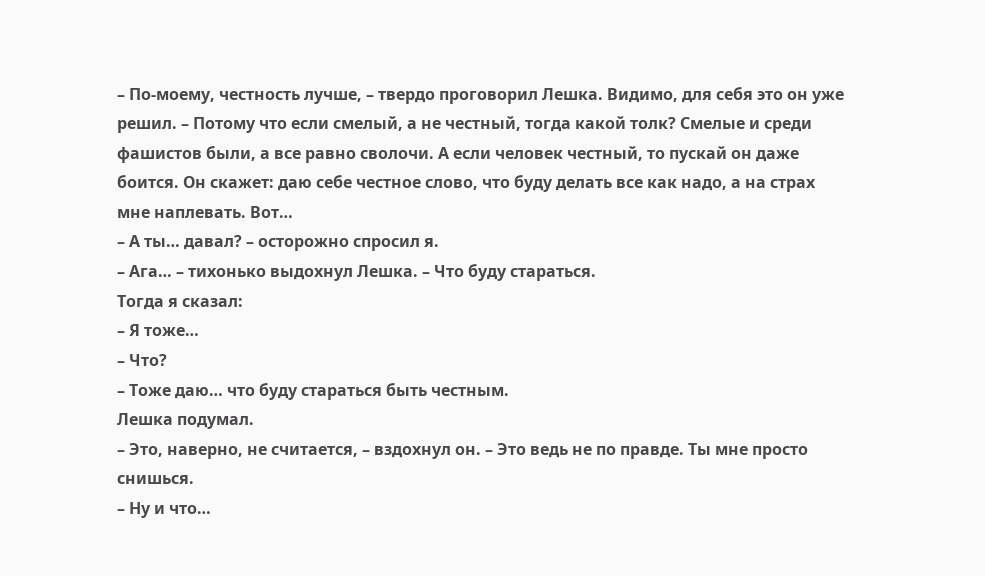– По-моему, честность лучше, – твердо проговорил Лешка. Видимо, для себя это он уже решил. – Потому что если смелый, а не честный, тогда какой толк? Смелые и среди фашистов были, а все равно сволочи. А если человек честный, то пускай он даже боится. Он скажет: даю себе честное слово, что буду делать все как надо, а на страх мне наплевать. Вот…
– А ты… давал? – осторожно спросил я.
– Ага… – тихонько выдохнул Лешка. – Что буду стараться.
Тогда я сказал:
– Я тоже…
– Что?
– Тоже даю… что буду стараться быть честным.
Лешка подумал.
– Это, наверно, не считается, – вздохнул он. – Это ведь не по правде. Ты мне просто снишься.
– Ну и что…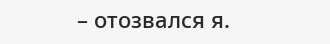– отозвался я.